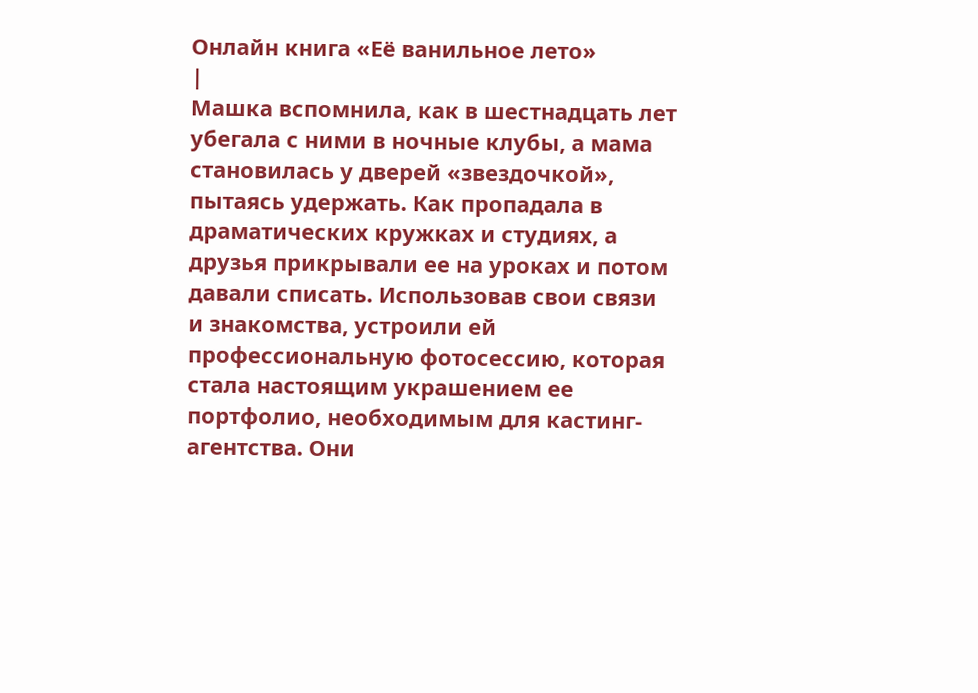Онлайн книга «Её ванильное лето»
|
Машка вспомнила, как в шестнадцать лет убегала с ними в ночные клубы, а мама становилась у дверей «звездочкой», пытаясь удержать. Как пропадала в драматических кружках и студиях, а друзья прикрывали ее на уроках и потом давали списать. Использовав свои связи и знакомства, устроили ей профессиональную фотосессию, которая стала настоящим украшением ее портфолио, необходимым для кастинг-агентства. Они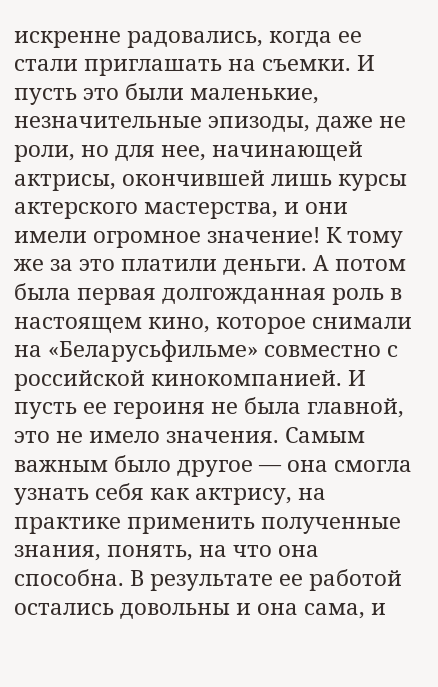искренне радовались, когда ее стали приглашать на съемки. И пусть это были маленькие, незначительные эпизоды, даже не роли, но для нее, начинающей актрисы, окончившей лишь курсы актерского мастерства, и они имели огромное значение! К тому же за это платили деньги. А потом была первая долгожданная роль в настоящем кино, которое снимали на «Беларусьфильме» совместно с российской кинокомпанией. И пусть ее героиня не была главной, это не имело значения. Самым важным было другое — она смогла узнать себя как актрису, на практике применить полученные знания, понять, на что она способна. В результате ее работой остались довольны и она сама, и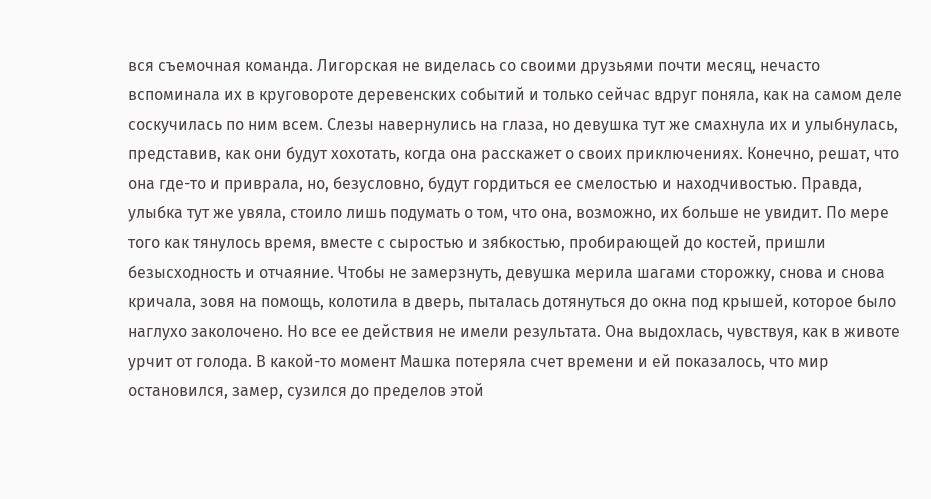вся съемочная команда. Лигорская не виделась со своими друзьями почти месяц, нечасто вспоминала их в круговороте деревенских событий и только сейчас вдруг поняла, как на самом деле соскучилась по ним всем. Слезы навернулись на глаза, но девушка тут же смахнула их и улыбнулась, представив, как они будут хохотать, когда она расскажет о своих приключениях. Конечно, решат, что она где-то и приврала, но, безусловно, будут гордиться ее смелостью и находчивостью. Правда, улыбка тут же увяла, стоило лишь подумать о том, что она, возможно, их больше не увидит. По мере того как тянулось время, вместе с сыростью и зябкостью, пробирающей до костей, пришли безысходность и отчаяние. Чтобы не замерзнуть, девушка мерила шагами сторожку, снова и снова кричала, зовя на помощь, колотила в дверь, пыталась дотянуться до окна под крышей, которое было наглухо заколочено. Но все ее действия не имели результата. Она выдохлась, чувствуя, как в животе урчит от голода. В какой-то момент Машка потеряла счет времени и ей показалось, что мир остановился, замер, сузился до пределов этой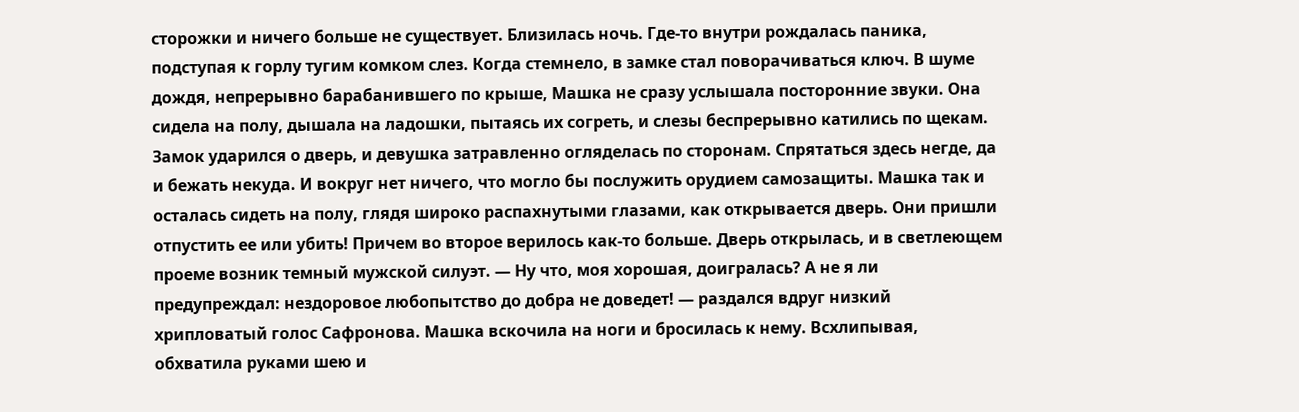сторожки и ничего больше не существует. Близилась ночь. Где-то внутри рождалась паника, подступая к горлу тугим комком слез. Когда стемнело, в замке стал поворачиваться ключ. В шуме дождя, непрерывно барабанившего по крыше, Машка не сразу услышала посторонние звуки. Она сидела на полу, дышала на ладошки, пытаясь их согреть, и слезы беспрерывно катились по щекам. Замок ударился о дверь, и девушка затравленно огляделась по сторонам. Спрятаться здесь негде, да и бежать некуда. И вокруг нет ничего, что могло бы послужить орудием самозащиты. Машка так и осталась сидеть на полу, глядя широко распахнутыми глазами, как открывается дверь. Они пришли отпустить ее или убить! Причем во второе верилось как-то больше. Дверь открылась, и в светлеющем проеме возник темный мужской силуэт. — Ну что, моя хорошая, доигралась? А не я ли предупреждал: нездоровое любопытство до добра не доведет! — раздался вдруг низкий хрипловатый голос Сафронова. Машка вскочила на ноги и бросилась к нему. Всхлипывая, обхватила руками шею и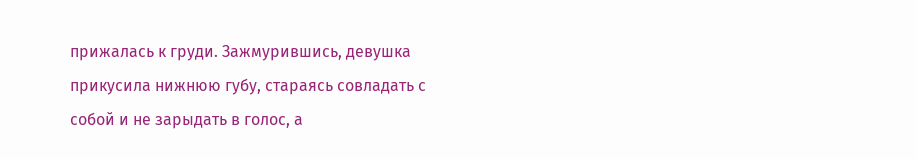прижалась к груди. Зажмурившись, девушка прикусила нижнюю губу, стараясь совладать с собой и не зарыдать в голос, а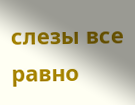слезы все равно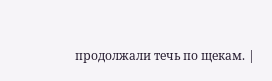продолжали течь по щекам. |